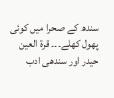سندھ کے صحرا میں کوئی پھول کھلے۔۔۔ قرة العین حیدر اور سندھی ادب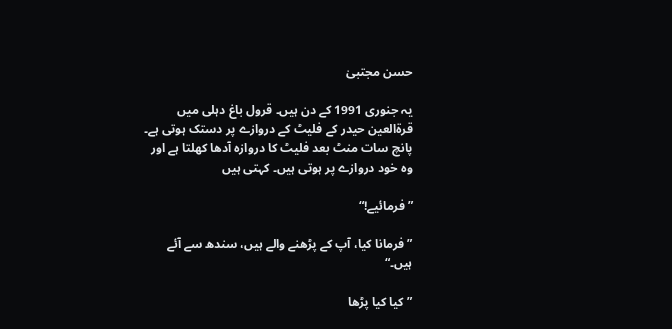حسن مجتبیٰ

یہ جنوری 1991 کے دن ہیں۔ قرول باغ دہلی میں قرةالعین حیدر کے فلیٹ کے دروازے پر دستک ہوتی ہے۔ پانچ سات منٹ بعد فلیٹ کا دروازہ آدھا کھلتا ہے اور وہ خود دروازے پر ہوتی ہیں۔ کہتی ہیں

”فرمائیے!“

”فرمانا کیا، آپ کے پڑھنے والے ہیں، سندھ سے آئے ہیں۔“

”کیا کیا پڑھا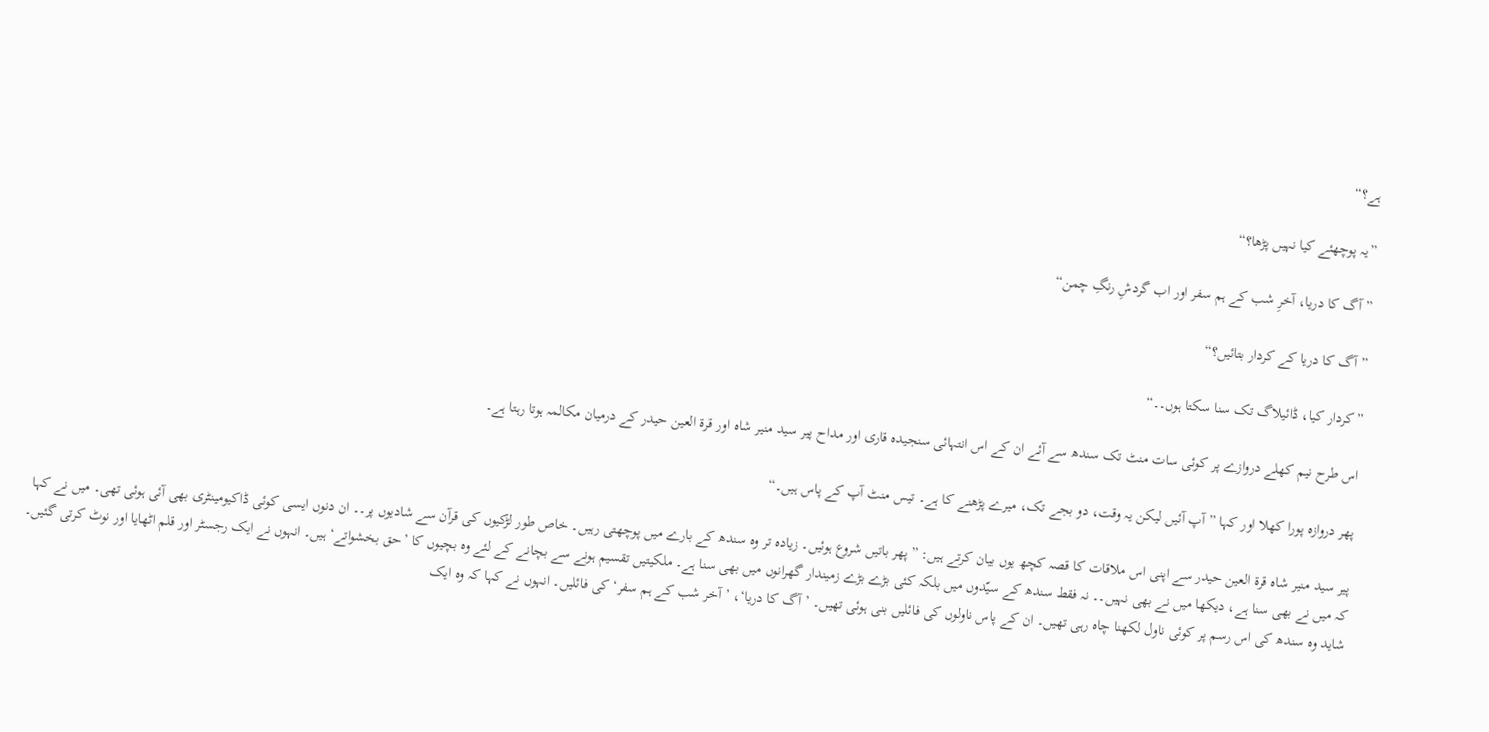ہے؟“

”یہ پوچھئے کیا نہیں پڑھا؟“

”آگ کا دریا، آخرِ شب کے ہم سفر اور اب گردشِ رنگِ چمن“

”آگ کا دریا کے کردار بتائیں؟“

”کردار کیا، ڈائیلاگ تک سنا سکتا ہوں۔۔“

اس طرح نیم کھلے دروازے پر کوئی سات منٹ تک سندھ سے آئے ان کے اس انتہائی سنجیدہ قاری اور مداح پیر سید منیر شاہ اور قرة العین حیدر کے درمیان مکالمہ ہوتا رہتا ہے۔

پھر دروازہ پورا کھلا اور کہا ”آپ آئیں لیکن یہ وقت، دو بجے تک، میرے پڑھنے کا ہے۔ تیس منٹ آپ کے پاس ہیں۔“

پیر سید منیر شاہ قرة العین حیدر سے اپنی اس ملاقات کا قصہ کچھ یوں بیان کرتے ہیں: ”پھر باتیں شروع ہوئیں۔ زیادہ تر وہ سندھ کے بارے میں پوچھتی رہیں۔ خاص طور لڑکیوں کی قرآن سے شادیوں پر۔۔ ان دنوں ایسی کوئی ڈاکیومینٹری بھی آئی ہوئی تھی۔ میں نے کہا کہ میں نے بھی سنا ہے، دیکھا میں نے بھی نہیں۔۔ نہ فقط سندھ کے سیّدوں میں بلکہ کئی بڑے بڑے زمیندار گھرانوں میں بھی سنا ہے۔ ملکیتیں تقسیم ہونے سے بچانے کے لئے وہ بچیوں کا ’حق بخشواتے‘ ہیں۔ انہوں نے ایک رجسٹر اور قلم اٹھایا اور نوٹ کرتی گئیں۔ شاید وہ سندھ کی اس رسم پر کوئی ناول لکھنا چاہ رہی تھیں۔ ان کے پاس ناولوں کی فائلیں بنی ہوئی تھیں۔ ’آگ کا دریا‘، ’آخر شب کے ہم سفر‘ کی فائلیں۔ انہوں نے کہا کہ وہ ایک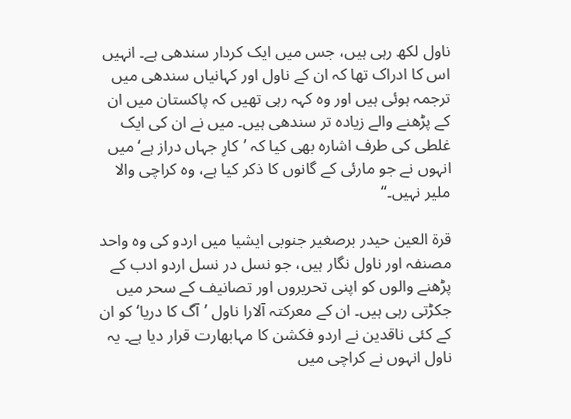ناول لکھ رہی ہیں، جس میں ایک کردار سندھی ہے۔ انہیں اس کا ادراک تھا کہ ان کے ناول اور کہانیاں سندھی میں ترجمہ ہوئی ہیں اور وہ کہہ رہی تھیں کہ پاکستان میں ان کے پڑھنے والے زیادہ تر سندھی ہیں۔ میں نے ان کی ایک غلطی کی طرف اشارہ بھی کیا کہ ’کارِ جہاں دراز ہے‘ میں انہوں نے جو مارئی کے گانوں کا ذکر کیا ہے، وہ کراچی والا ملیر نہیں۔“

قرة العین حیدر برصغیر جنوبی ایشیا میں اردو کی وہ واحد مصنفہ اور ناول نگار ہیں، جو نسل در نسل اردو ادب کے پڑھنے والوں کو اپنی تحریروں اور تصانیف کے سحر میں جکڑتی رہی ہیں۔ ان کے معرکتہ آلارا ناول ’آگ کا دریا‘ کو ان کے کئی ناقدین نے اردو فکشن کا مہابھارت قرار دیا ہے۔ یہ ناول انہوں نے کراچی میں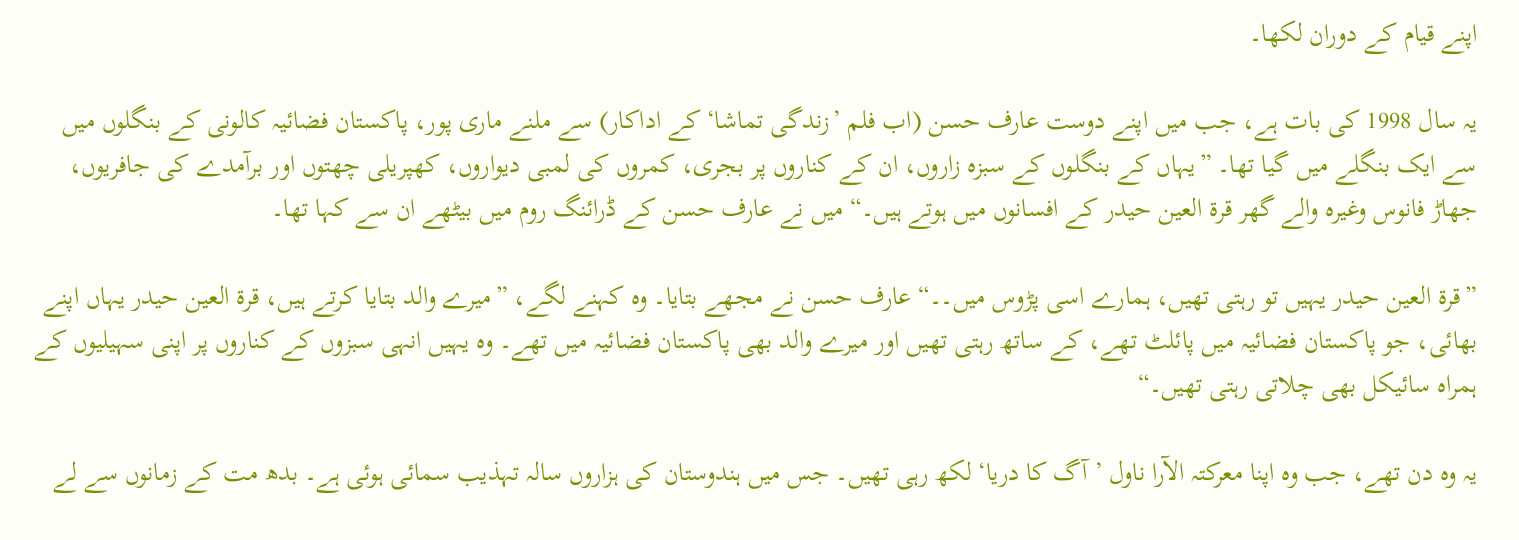اپنے قیام کے دوران لکھا۔

یہ سال 1998 کی بات ہے، جب میں اپنے دوست عارف حسن (اب فلم ’زندگی تماشا‘ کے اداکار) سے ملنے ماری پور، پاکستان فضائیہ کالونی کے بنگلوں میں سے ایک بنگلے میں گیا تھا۔ ”یہاں کے بنگلوں کے سبزہ زاروں، ان کے کناروں پر بجری، کمروں کی لمبی دیواروں، کھپریلی چھتوں اور برآمدے کی جافریوں، جھاڑ فانوس وغیرہ والے گھر قرة العین حیدر کے افسانوں میں ہوتے ہیں۔“ میں نے عارف حسن کے ڈرائنگ روم میں بیٹھے ان سے کہا تھا۔

”قرة العین حیدر یہیں تو رہتی تھیں، ہمارے اسی پڑوس میں۔۔“ عارف حسن نے مجھے بتایا۔ وہ کہنے لگے، ”میرے والد بتایا کرتے ہیں، قرة العین حیدر یہاں اپنے بھائی، جو پاکستان فضائیہ میں پائلٹ تھے، کے ساتھ رہتی تھیں اور میرے والد بھی پاکستان فضائیہ میں تھے۔ وہ یہیں انہی سبزوں کے کناروں پر اپنی سہیلیوں کے ہمراہ سائیکل بھی چلاتی رہتی تھیں۔“

یہ وہ دن تھے، جب وہ اپنا معرکتہ الآرا ناول ’آگ کا دریا‘ لکھ رہی تھیں۔ جس میں ہندوستان کی ہزاروں سالہ تہذیب سمائی ہوئی ہے۔ بدھ مت کے زمانوں سے لے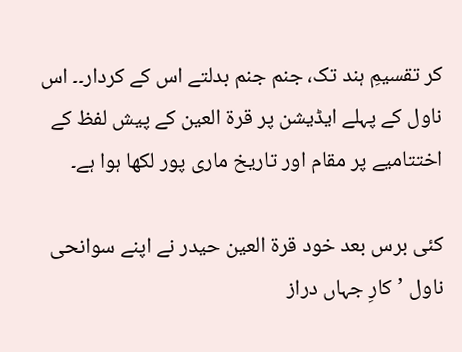کر تقسیمِ ہند تک، جنم جنم بدلتے اس کے کردار۔۔ اس ناول کے پہلے ایڈیشن پر قرة العین کے پیش لفظ کے اختتامیے پر مقام اور تاریخ ماری پور لکھا ہوا ہے۔

کئی برس بعد خود قرة العین حیدر نے اپنے سوانحی ناول ’کارِ جہاں دراز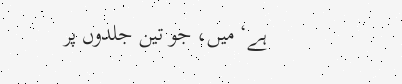ہے‘ میں، جو تین جلدوں پر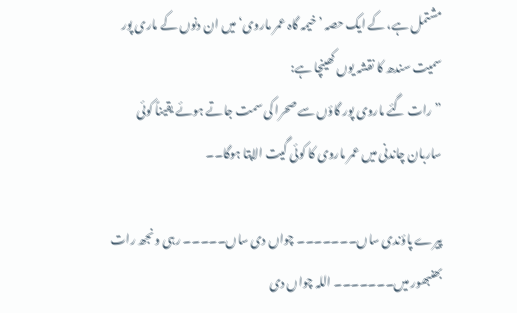مشتمل ہے، کے ایک حصہ ’خیمہ گاہ عمر ماروی‘ میں ان دنوں کے ماری پور سمیت سندھ کا نقشہ یوں کھینچا ہے:
”رات گئے ماروی پور گاؤں سے صحرا کی سمت جاتے ہوئے یقیناً کوئی ساربان چاندنی میں عمر ماروی کا کوئی گیت الاپتا ہوگا۔۔

پیرے پاؤندی ساں۔۔۔۔۔۔۔ چواں دی ساں۔۔۔۔۔ رہی ونجھ رات بھنبھور میں۔۔۔۔۔۔۔ اللہ چواں دی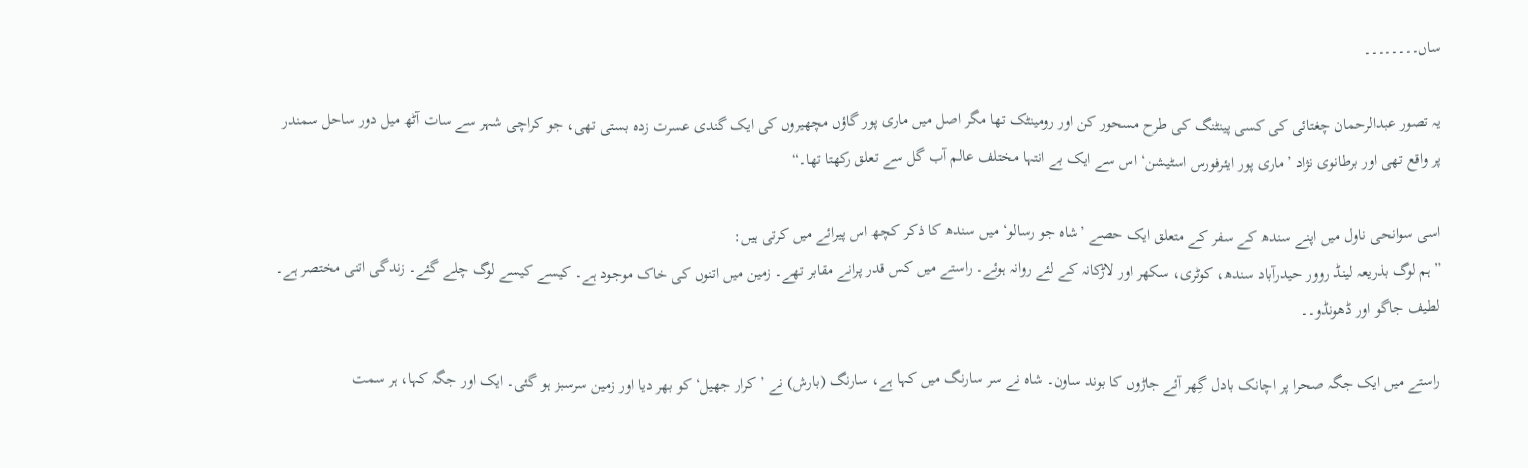ساں۔۔۔۔۔۔۔۔

یہ تصور عبدالرحمان چغتائی کی کسی پینٹنگ کی طرح مسحور کن اور رومینٹک تھا مگر اصل میں ماری پور گاؤں مچھیروں کی ایک گندی عسرت زدہ بستی تھی، جو کراچی شہر سے سات آٹھ میل دور ساحل سمندر پر واقع تھی اور برطانوی نژاد ’ماری پور ایئرفورس اسٹیشن‘ اس سے ایک بے انتہا مختلف عالم آب گل سے تعلق رکھتا تھا۔“

اسی سوانحی ناول میں اپنے سندھ کے سفر کے متعلق ایک حصے ’شاہ جو رسالو‘ میں سندھ کا ذکر کچھ اس پیرائے میں کرتی ہیں:
”ہم لوگ بذریعہ لینڈ روور حیدرآباد سندھ، کوٹری، سکھر اور لاڑکانہ کے لئے روانہ ہوئے۔ راستے میں کس قدر پرانے مقابر تھے۔ زمین میں اتنوں کی خاک موجود ہے۔ کیسے کیسے لوگ چلے گئے۔ زندگی اتنی مختصر ہے۔ لطیف جاگو اور ڈھونڈو۔۔

راستے میں ایک جگہ صحرا پر اچانک بادل گِھر آئے جاڑوں کا بوند ساون۔ شاہ نے سر سارنگ میں کہا ہے، سارنگ (بارش) نے ’کرار جھیل‘ کو بھر دیا اور زمین سرسبز ہو گئی۔ ایک اور جگہ کہا، ہر سمت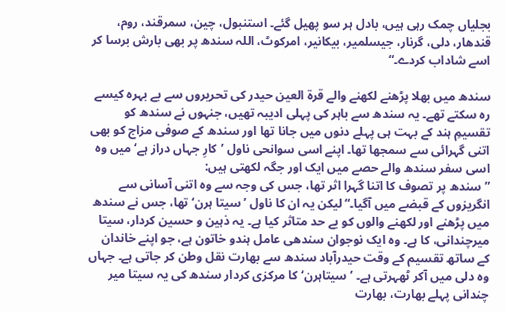بجلیاں چمک رہی ہیں، بادل ہر سو پھیل گئے۔ استنبول، چین، سمرقند، روم، قندھار، دلی، گرنار، جیسلمیر، بیکانیر، امرکوٹ، اللہ سندھ پر بھی بارش برسا کر اسے شاداب کردے۔“

سندھ میں بھلا پڑھنے لکھنے والے قرة العین حیدر کی تحریروں سے بے بہرہ کیسے رہ سکتے تھے۔ یہ سندھ سے باہر کی پہلی ادیبہ تھیں، جنہوں نے سندھ کو تقسیمِ ہند کے بہت ہی پہلے دنوں میں جانا تھا اور سندھ کے صوفی مزاج کو بھی اتنی گہرائی سے سمجھا تھا۔ اپنے اسی سوانحی ناول ’کارِ جہاں دراز ہے‘ میں وہ اسی سفر سندھ والے حصے میں ایک اور جگہ لکھتی ہیں:
”سندھ پر تصوف کا اتنا گہرا اثر تھا، جس کی وجہ سے وہ اتنی آسانی سے انگریزوں کے قبضے میں آگیا۔“ لیکن یہ ان کا ناول ’سیتا ہرن‘ تھا، جس نے سندھ میں پڑھنے اور لکھنے والوں کو بے حد متاثر کیا ہے۔ یہ ذہین و حسین کردار، سیتا میرچندانی، کا ہے۔ وہ ایک نوجوان سندھی عامل ہندو خاتون ہے، جو اپنے خاندان کے ساتھ تقسیم کے وقت حیدرآباد سندھ سے بھارت نقل وطن کر جاتی ہے۔ جہاں وہ دلی میں آکر ٹھہرتی ہے۔ ’سیتاہرن‘ کا مرکزی کردار سندھ کی یہ سیتا میر چندانی پہلے بھارت، بھارت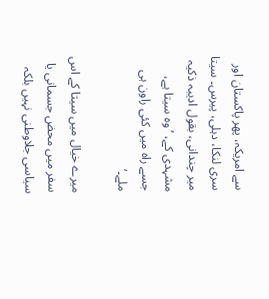سے امریکہ، پھر پاکستان اور سری لنکا، دہلی، پیرس۔ سیتا میر چندانی، بقول ادیبہ ذکیہ مشہدی کے، ’وہ سیتا ہے، جسے راہ میں کئی راون ہی ملے۔‘

میرے خیال میں سیتا کے اس سفر میں محض جسمانی یا سیاسی جلاوطنی نہیں بلکہ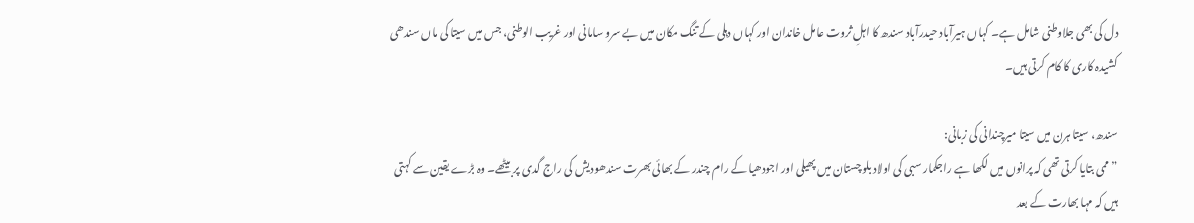دل کی بھی جلاوطنی شامل ہے۔ کہاں ہیرآباد حیدرآباد سندھ کا اہلِ ثروت عامل خاندان اور کہاں دہلی کے تنگ مکان میں بے سرو سامانی اور غریب الوطنی، جس میں سیتا کی ماں سندھی کشیدہ کاری کا کام کرتی ہیں۔

سندھ، سیتا ہرن میں سیتا میرچندانی کی زبانی:
”ممی بتایا کرتی تھی کہ پرانوں میں لکھا ہے راجکمار سبی کی اولاد بلوچستان میں پھیلی اور اجودھیا کے رام چندر کے بھائی بھرت سندھودیش کی راج گدی پر بیٹھے۔ وہ بڑے یقین سے کہتی ہیں کہ مہا بھارت کے بعد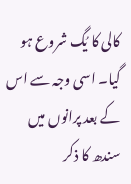کالی کا یُگ شروع ہو گیا۔ اسی وجہ سے اس کے بعد پرانوں میں سندھ کا ذکر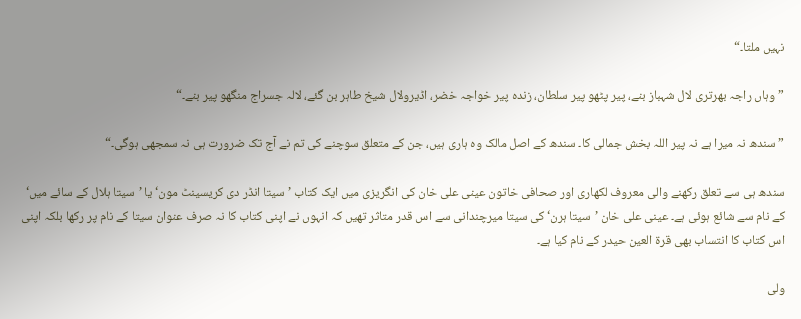نہیں ملتا۔“

”وہاں راجہ بھرتری لال شہباز بنے، پیر پٹھو پیر سلطان، زندہ پیر خواجہ خضر، اڈیرولال شیخ طاہر بن گئے، لالہ جسراج منگھو پیر بنے۔“

”سندھ نہ میرا ہے نہ پیر اللہ بخش جمالی کا۔ سندھ کے اصل مالک وہ ہاری ہیں، جن کے متعلق سوچنے کی تم نے آج تک ضرورت ہی نہ سمجھی ہوگی۔“

سندھ ہی سے تعلق رکھنے والی معروف لکھاری اور صحافی خاتون عینی علی خان کی انگریزی میں ایک کتاب ’سیتا انڈر دی کریسینٹ مون‘ یا ’سیتا ہلال کے سائے میں‘ کے نام سے شائع ہوئی ہے۔ عینی علی خان ’سیتا ہرن‘ کی سیتا میرچندانی سے اس قدر متاثر تھیں کہ انہوں نے اپنی کتاب کا نہ صرف عنوان سیتا کے نام پر رکھا بلکہ اپنی اس کتاب کا انتساب بھی قرة العین حیدر کے نام کیا ہے۔

ولی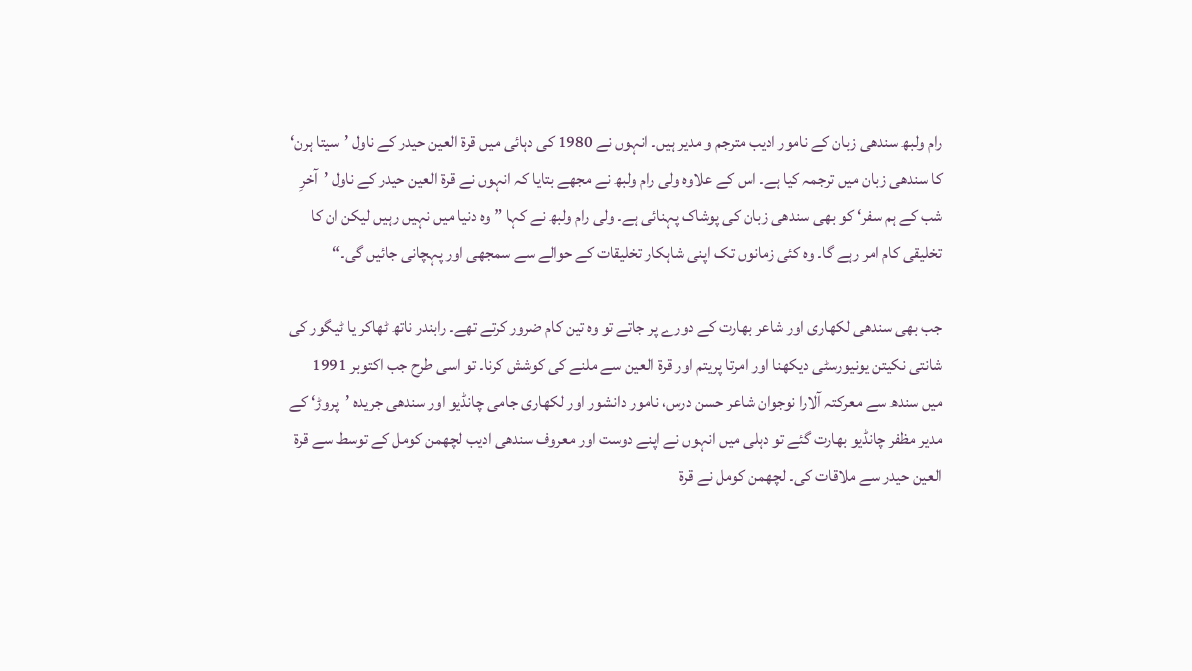رام ولبھ سندھی زبان کے نامور ادیب مترجم و مدیر ہیں۔ انہوں نے 1980 کی دہائی میں قرة العین حیدر کے ناول ’سیتا ہرن‘ کا سندھی زبان میں ترجمہ کیا ہے۔ اس کے علاوہ ولی رام ولبھ نے مجھے بتایا کہ انہوں نے قرة العین حیدر کے ناول ’آخرِ شب کے ہم سفر‘ کو بھی سندھی زبان کی پوشاک پہنائی ہے۔ ولی رام ولبھ نے کہا ”وہ دنیا میں نہیں رہیں لیکن ان کا تخلیقی کام امر رہے گا۔ وہ کئی زمانوں تک اپنی شاہکار تخلیقات کے حوالے سے سمجھی اور پہچانی جائیں گی۔“

جب بھی سندھی لکھاری اور شاعر بھارت کے دورے پر جاتے تو وہ تین کام ضرور کرتے تھے۔ رابندر ناتھ ٹھاکر یا ٹیگور کی شانتی نکیتن یونیورسٹی دیکھنا اور امرتا پریتم اور قرة العین سے ملنے کی کوشش کرنا۔ تو اسی طرح جب اکتوبر 1991 میں سندھ سے معرکتہ آلارا نوجوان شاعر حسن درس، نامور دانشور اور لکھاری جامی چانڈیو اور سندھی جریدہ ’پروڑ‘ کے مدیر مظفر چانڈیو بھارت گئے تو دہلی میں انہوں نے اپنے دوست اور معروف سندھی ادیب لچھمن کومل کے توسط سے قرة العین حیدر سے ملاقات کی۔ لچھمن کومل نے قرة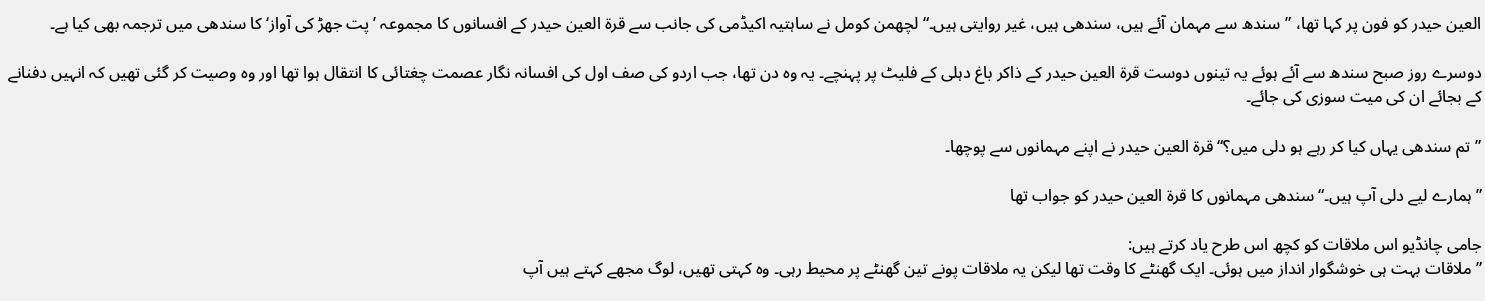العین حیدر کو فون پر کہا تھا، ”سندھ سے مہمان آئے ہیں، سندھی ہیں، غیر روایتی ہیں۔“ لچھمن کومل نے ساہتیہ اکیڈمی کی جانب سے قرة العین حیدر کے افسانوں کا مجموعہ ’پت جھڑ کی آواز‘ کا سندھی میں ترجمہ بھی کیا ہے۔

دوسرے روز صبح سندھ سے آئے ہوئے یہ تینوں دوست قرة العین حیدر کے ذاکر باغ دہلی کے فلیٹ پر پہنچے۔ یہ وہ دن تھا، جب اردو کی صف اول کی افسانہ نگار عصمت چغتائی کا انتقال ہوا تھا اور وہ وصیت کر گئی تھیں کہ انہیں دفنانے کے بجائے ان کی میت سوزی کی جائے۔

”تم سندھی یہاں کیا کر رہے ہو دلی میں؟“ قرة العین حیدر نے اپنے مہمانوں سے پوچھا۔

”ہمارے لیے دلی آپ ہیں۔“ سندھی مہمانوں کا قرة العین حیدر کو جواب تھا

جامی چانڈیو اس ملاقات کو کچھ اس طرح یاد کرتے ہیں:
”ملاقات بہت ہی خوشگوار انداز میں ہوئی۔ ایک گھنٹے کا وقت تھا لیکن یہ ملاقات پونے تین گھنٹے پر محیط رہی۔ وہ کہتی تھیں، لوگ مجھے کہتے ہیں آپ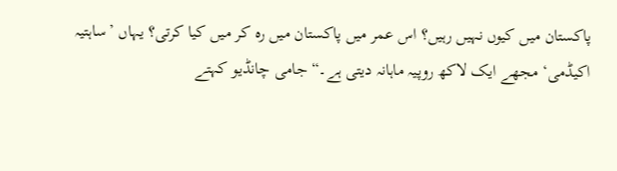پاکستان میں کیوں نہیں رہیں؟ اس عمر میں پاکستان میں رہ کر میں کیا کرتی؟ یہاں ’ساہتیہ اکیڈمی‘ مجھے ایک لاکھ روپیہ ماہانہ دیتی ہے۔“ جامی چانڈیو کہتے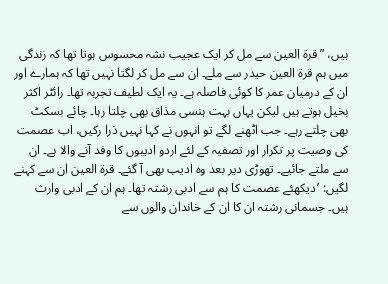ہیں، ”قرة العین سے مل کر ایک عجیب نشہ محسوس ہوتا تھا کہ زندگی میں ہم قرة العین حیدر سے ملے۔ ان سے مل کر لگتا نہیں تھا کہ ہمارے اور ان کے درمیان عمر کا کوئی فاصلہ ہے۔ یہ ایک لطیف تجربہ تھا۔ رائٹر اکثر بخیل ہوتے ہیں لیکن یہاں بہت ہنسی مذاق بھی چلتا رہا۔ چائے بسکٹ بھی چلتے رہے۔ جب اٹھنے لگے تو انہوں نے کہا نہیں ذرا رکیں، اب عصمت کی وصیت پر تکرار اور تصفیہ کے لئے اردو ادیبوں کا وفد آنے والا ہے۔ ان سے ملتے جائیے۔ تھوڑی دیر بعد وہ ادیب بھی آ گئے۔ قرة العین ان سے کہنے لگیں: ’دیکھئے عصمت کا ہم سے ادبی رشتہ تھا۔ ہم ان کے ادبی وارث ہیں۔ جسمانی رشتہ ان کا ان کے خاندان والوں سے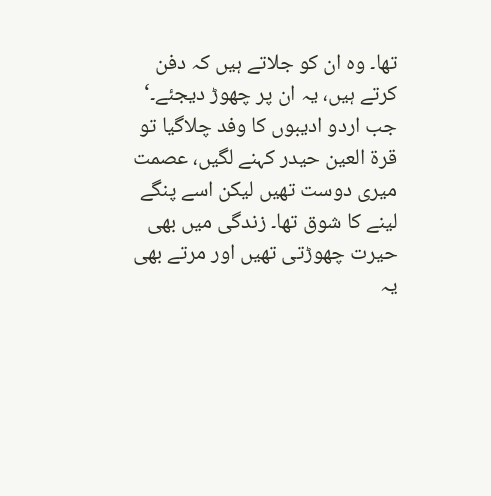تھا۔ وہ ان کو جلاتے ہیں کہ دفن کرتے ہیں، یہ ان پر چھوڑ دیجئے۔‘ جب اردو ادیبوں کا وفد چلاگیا تو قرة العین حیدر کہنے لگیں، عصمت میری دوست تھیں لیکن اسے پنگے لینے کا شوق تھا۔ زندگی میں بھی حیرت چھوڑتی تھیں اور مرتے بھی یہ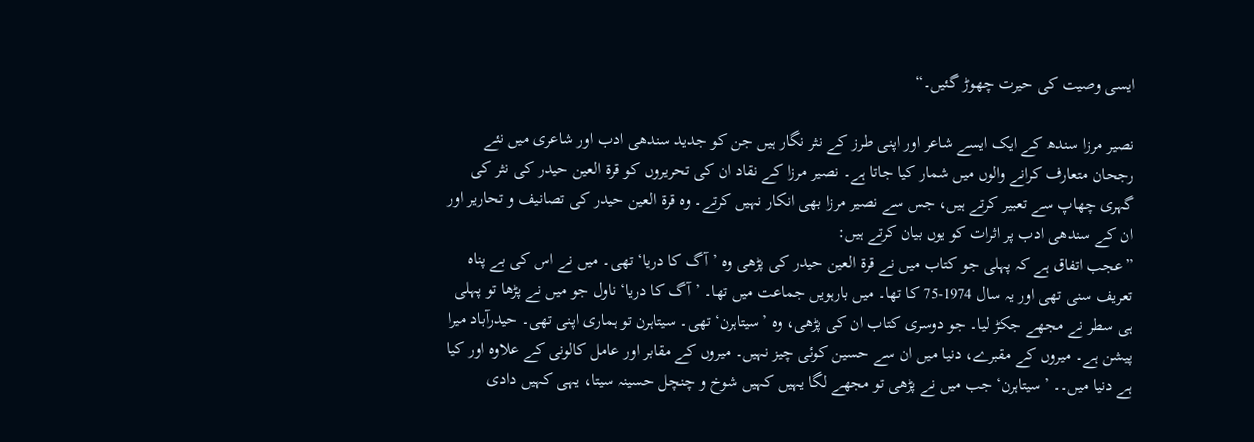ایسی وصیت کی حیرت چھوڑ گئیں۔“

نصیر مرزا سندھ کے ایک ایسے شاعر اور اپنی طرز کے نثر نگار ہیں جن کو جدید سندھی ادب اور شاعری میں نئے رجحان متعارف کرانے والوں میں شمار کیا جاتا ہے۔ نصیر مرزا کے نقاد ان کی تحریروں کو قرة العین حیدر کی نثر کی گہری چھاپ سے تعبیر کرتے ہیں، جس سے نصیر مرزا بھی انکار نہیں کرتے۔ وہ قرة العین حیدر کی تصانیف و تحاریر اور ان کے سندھی ادب پر اثرات کو یوں بیان کرتے ہیں:
”عجب اتفاق ہے کہ پہلی جو کتاب میں نے قرة العین حیدر کی پڑھی وہ ’آگ کا دریا‘ تھی۔ میں نے اس کی بے پناہ تعریف سنی تھی اور یہ سال 1974-75 کا تھا۔ میں بارہویں جماعت میں تھا۔ ’آگ کا دریا‘ ناول جو میں نے پڑھا تو پہلی ہی سطر نے مجھے جکڑ لیا۔ جو دوسری کتاب ان کی پڑھی، وہ ’سیتاہرن‘ تھی۔ سیتاہرن تو ہماری اپنی تھی۔ حیدرآباد میرا پیشن ہے۔ میروں کے مقبرے، دنیا میں ان سے حسین کوئی چیز نہیں۔ میروں کے مقابر اور عامل کالونی کے علاوہ اور کیا ہے دنیا میں۔۔ ’سیتاہرن‘ جب میں نے پڑھی تو مجھے لگا یہیں کہیں شوخ و چنچل حسینہ سیتا، یہی کہیں دادی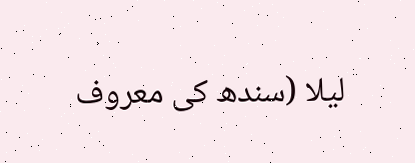لیلا (سندھ کی معروف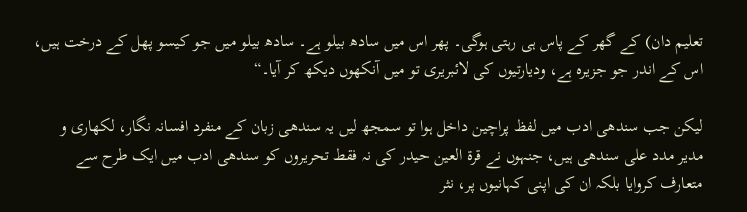تعلیم دان) کے گھر کے پاس ہی رہتی ہوگی۔ پھر اس میں سادھ بیلو ہے۔ سادھ بیلو میں جو کیسو پھل کے درخت ہیں، اس کے اندر جو جزیرہ ہے، ودیارتیوں کی لائبریری تو میں آنکھوں دیکھ کر آیا۔“

لیکن جب سندھی ادب میں لفظ پراچین داخل ہوا تو سمجھ لیں یہ سندھی زبان کے منفرد افسانہ نگار، لکھاری و مدیر مدد علی سندھی ہیں، جنہوں نے قرة العین حیدر کی نہ فقط تحریروں کو سندھی ادب میں ایک طرح سے متعارف کروایا بلکہ ان کی اپنی کہانیوں پر، نثر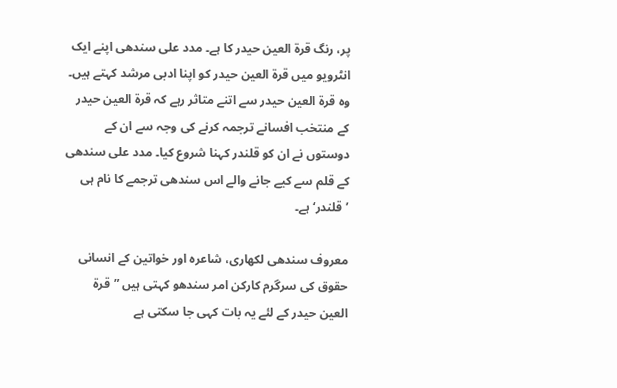پر، رنگ قرة العین حیدر کا ہے۔ مدد علی سندھی اپنے ایک انٹرویو میں قرة العین حیدر کو اپنا ادبی مرشد کہتے ہیں۔ وہ قرة العین حیدر سے اتنے متاثر رہے کہ قرة العین حیدر کے منتخب افسانے ترجمہ کرنے کی وجہ سے ان کے دوستوں نے ان کو قلندر کہنا شروع کیا۔ مدد علی سندھی کے قلم سے کیے جانے والے اس سندھی ترجمے کا نام ہی ’قلندر‘ ہے۔

معروف سندھی لکھاری، شاعرہ اور خواتین کے انسانی حقوق کی سرگرم کارکن امر سندھو کہتی ہیں ”قرة العین حیدر کے لئے یہ بات کہی جا سکتی ہے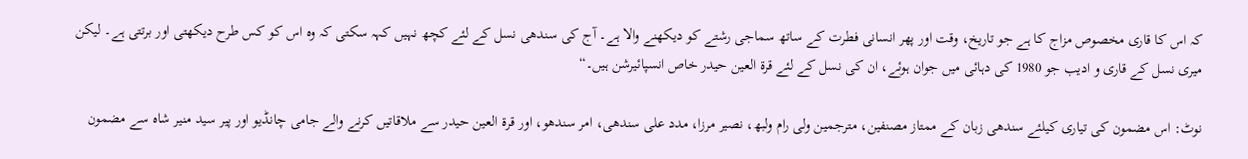کہ اس کا قاری مخصوص مزاج کا ہے جو تاریخ، وقت اور پھر انسانی فطرت کے ساتھ سماجی رشتے کو دیکھنے والا ہے۔ آج کی سندھی نسل کے لئے کچھ نہیں کہہ سکتی کہ وہ اس کو کس طرح دیکھتی اور برتتی ہے۔ لیکن میری نسل کے قاری و ادیب جو 1980 کی دہائی میں جوان ہوئے، ان کی نسل کے لئے قرة العین حیدر خاص انسپائیرشن ہیں۔“

نوٹ: اس مضمون کی تیاری کیلئے سندھی زبان کے ممتاز مصنفین، مترجمین ولی رام ولبھ، نصیر مرزا، مدد علی سندھی، امر سندھو، اور قرة العین حیدر سے ملاقاتیں کرنے والے جامی چانڈیو اور پیر سید منیر شاہ سے مضمون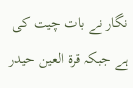نگار نے بات چیت کی ہے جبکہ قرة العین حیدر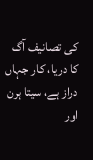کی تصانیف آگ کا دریا، کار جہاں دراز ہے، سیتا ہرن اور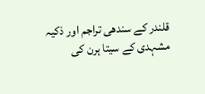قلندر کے سندھی تراجم اور ذکیہ مشہدی کے سیتا ہرن کی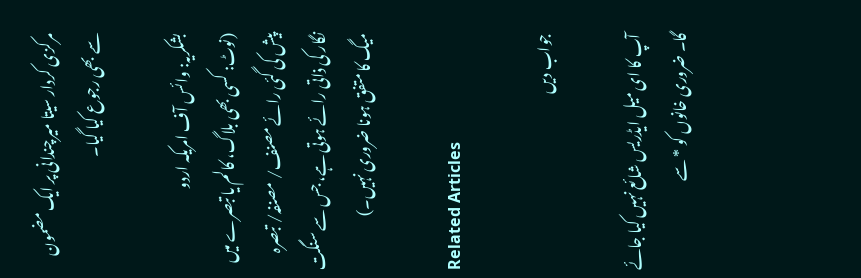مرکزی کردار سیتا میرچندانی پر ایک مضمون سے بھی رجوع کیا گیا۔

بشکریہ: وائس آف امریکہ اردو
(نوٹ: کسی بھی بلاگ، کالم یا تبصرے میں پیش کی گئی رائے مصنف/ مصنفہ/ تبصرہ نگار کی ذاتی رائے ہوتی ہے، جس سے سنگت میگ کا متفق ہونا ضروری نہیں۔)

Related Articles

جواب دیں

آپ کا ای میل ایڈریس شائع نہیں کیا جائے گا۔ ضروری خانوں کو * سے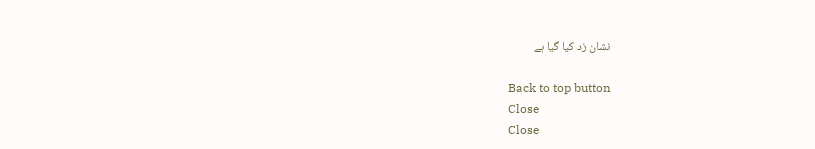نشان زد کیا گیا ہے

Back to top button
Close
Close